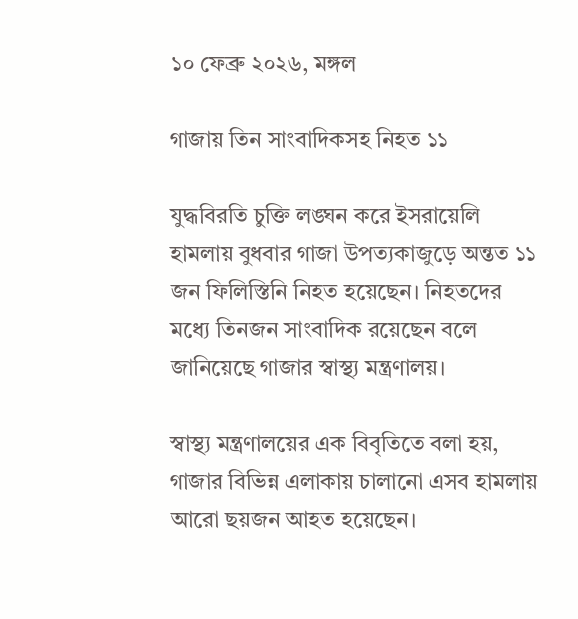১০ ফেব্রু ২০২৬, মঙ্গল

গাজায় তিন সাংবাদিকসহ নিহত ১১

যুদ্ধবিরতি চুক্তি লঙ্ঘন করে ইসরায়েলি হামলায় বুধবার গাজা উপত্যকাজুড়ে অন্তত ১১ জন ফিলিস্তিনি নিহত হয়েছেন। নিহতদের মধ্যে তিনজন সাংবাদিক রয়েছেন বলে জানিয়েছে গাজার স্বাস্থ্য মন্ত্রণালয়।

স্বাস্থ্য মন্ত্রণালয়ের এক বিবৃতিতে বলা হয়, গাজার বিভিন্ন এলাকায় চালানো এসব হামলায় আরো ছয়জন আহত হয়েছেন।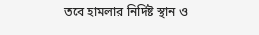তবে হামলার নির্দিষ্ট স্থান ও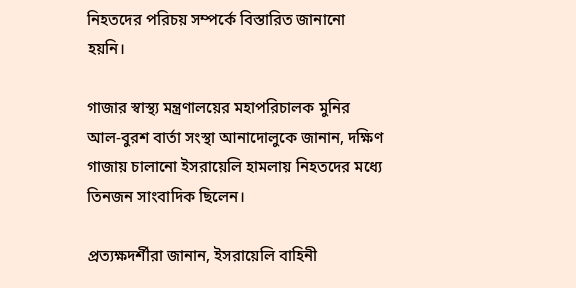নিহতদের পরিচয় সম্পর্কে বিস্তারিত জানানো হয়নি।

গাজার স্বাস্থ্য মন্ত্রণালয়ের মহাপরিচালক মুনির আল-বুরশ বার্তা সংস্থা আনাদোলুকে জানান, দক্ষিণ গাজায় চালানো ইসরায়েলি হামলায় নিহতদের মধ্যে তিনজন সাংবাদিক ছিলেন।

প্রত্যক্ষদর্শীরা জানান, ইসরায়েলি বাহিনী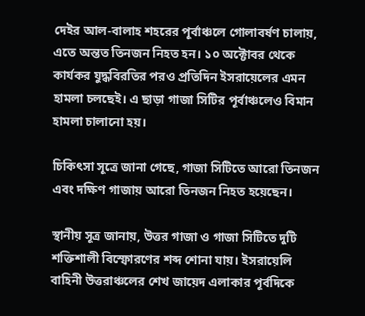দেইর আল-বালাহ শহরের পূর্বাঞ্চলে গোলাবর্ষণ চালায়, এতে অন্তত তিনজন নিহত হন। ১০ অক্টোবর থেকে কার্যকর যুদ্ধবিরতির পরও প্রতিদিন ইসরায়েলের এমন হামলা চলছেই। এ ছাড়া গাজা সিটির পূর্বাঞ্চলেও বিমান হামলা চালানো হয়।

চিকিৎসা সূত্রে জানা গেছে, গাজা সিটিতে আরো তিনজন এবং দক্ষিণ গাজায় আরো তিনজন নিহত হয়েছেন।

স্থানীয় সূত্র জানায়, উত্তর গাজা ও গাজা সিটিতে দুটি শক্তিশালী বিস্ফোরণের শব্দ শোনা যায়। ইসরায়েলি বাহিনী উত্তরাঞ্চলের শেখ জায়েদ এলাকার পূর্বদিকে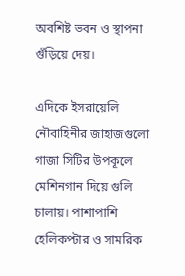অবশিষ্ট ভবন ও স্থাপনা গুঁড়িয়ে দেয়।

এদিকে ইসরায়েলি নৌবাহিনীর জাহাজগুলো গাজা সিটির উপকূলে মেশিনগান দিয়ে গুলি চালায়। পাশাপাশি হেলিকপ্টার ও সামরিক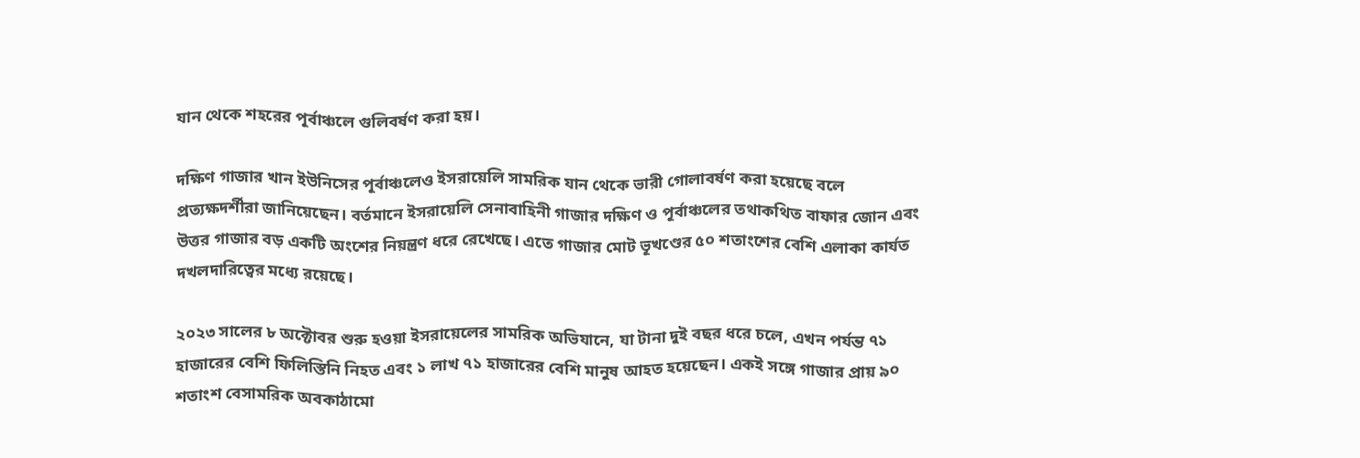যান থেকে শহরের পূর্বাঞ্চলে গুলিবর্ষণ করা হয়।

দক্ষিণ গাজার খান ইউনিসের পূর্বাঞ্চলেও ইসরায়েলি সামরিক যান থেকে ভারী গোলাবর্ষণ করা হয়েছে বলে প্রত্যক্ষদর্শীরা জানিয়েছেন। বর্তমানে ইসরায়েলি সেনাবাহিনী গাজার দক্ষিণ ও পূর্বাঞ্চলের তথাকথিত বাফার জোন এবং উত্তর গাজার বড় একটি অংশের নিয়ন্ত্রণ ধরে রেখেছে। এতে গাজার মোট ভূখণ্ডের ৫০ শতাংশের বেশি এলাকা কার্যত দখলদারিত্বের মধ্যে রয়েছে।

২০২৩ সালের ৮ অক্টোবর শুরু হওয়া ইসরায়েলের সামরিক অভিযানে, যা টানা দুই বছর ধরে চলে, এখন পর্যন্ত ৭১ হাজারের বেশি ফিলিস্তিনি নিহত এবং ১ লাখ ৭১ হাজারের বেশি মানুষ আহত হয়েছেন। একই সঙ্গে গাজার প্রায় ৯০ শতাংশ বেসামরিক অবকাঠামো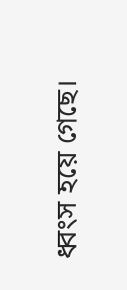ধ্বংস হয়ে গেছে।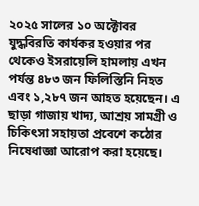২০২৫ সালের ১০ অক্টোবর যুদ্ধবিরতি কার্যকর হওয়ার পর থেকেও ইসরায়েলি হামলায় এখন পর্যন্ত ৪৮৩ জন ফিলিস্তিনি নিহত এবং ১,২৮৭ জন আহত হয়েছেন। এ ছাড়া গাজায় খাদ্য, আশ্রয় সামগ্রী ও চিকিৎসা সহায়তা প্রবেশে কঠোর নিষেধাজ্ঞা আরোপ করা হয়েছে।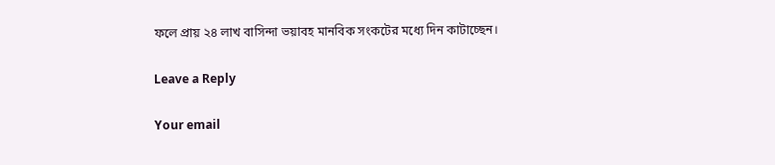ফলে প্রায় ২৪ লাখ বাসিন্দা ভয়াবহ মানবিক সংকটের মধ্যে দিন কাটাচ্ছেন।

Leave a Reply

Your email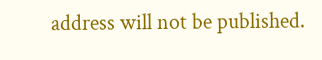address will not be published.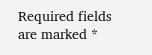Required fields are marked *